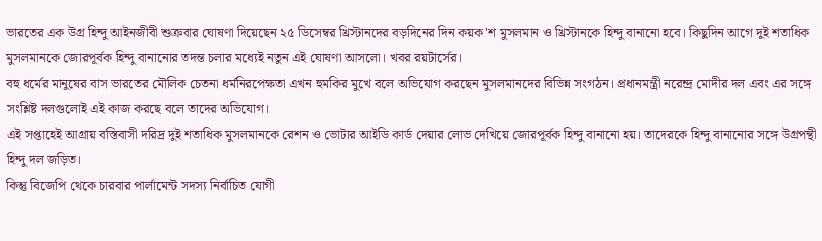ভারতের এক উগ্র হিন্দু আইনজীবী শুক্রবার ঘোষণা দিয়েছেন ২৫ ডিসেম্বর খ্রিস্টানদের বড়দিনের দিন কয়ক'শ মুসলমান ও খ্রিস্টানকে হিন্দু বানানো হবে। কিছুদিন আগে দুই শতাধিক মুসলমানকে জোরপূর্বক হিন্দু বানানোর তদন্ত চলার মধ্যেই নতুন এই ঘোষণা আসলো। খবর রয়টার্সের।
বহু ধর্মের মানুষের বাস ভারতের মৌলিক চেতনা ধর্মনিরপেক্ষতা এখন হুমকির মুখে বলে অভিযোগ করছেন মুসলমানদের বিভিন্ন সংগঠন। প্রধানমন্ত্রী নরেন্দ্র মোদীর দল এবং এর সঙ্গে সংশ্লিষ্ট দলগুলোই এই কাজ করছে বলে তাদের অভিযোগ।
এই সপ্তাহেই আগ্রায় বস্তিবাসী দরিদ্র দুই শতাধিক মুসলমানকে রেশন ও ভোটার আইডি কার্ড দেয়ার লোভ দেখিয়ে জোরপূর্বক হিন্দু বানানো হয়। তাদেরকে হিন্দু বানানোর সঙ্গে উগ্রপন্থী হিন্দু দল জড়িত।
কিন্তু বিজেপি থেকে চারবার পার্লামেন্ট সদস্য নির্বাচিত যোগী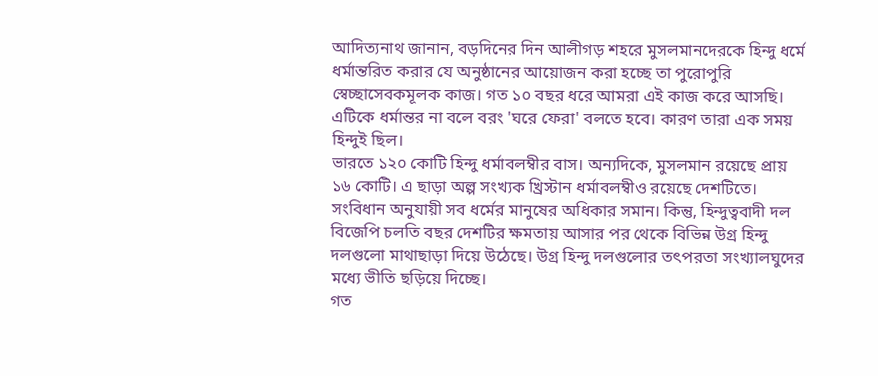আদিত্যনাথ জানান, বড়দিনের দিন আলীগড় শহরে মুসলমানদেরকে হিন্দু ধর্মে ধর্মান্তরিত করার যে অনুষ্ঠানের আয়োজন করা হচ্ছে তা পুরোপুরি স্বেচ্ছাসেবকমূলক কাজ। গত ১০ বছর ধরে আমরা এই কাজ করে আসছি। এটিকে ধর্মান্তর না বলে বরং 'ঘরে ফেরা' বলতে হবে। কারণ তারা এক সময় হিন্দুই ছিল।
ভারতে ১২০ কোটি হিন্দু ধর্মাবলম্বীর বাস। অন্যদিকে, মুসলমান রয়েছে প্রায় ১৬ কোটি। এ ছাড়া অল্প সংখ্যক খ্রিস্টান ধর্মাবলম্বীও রয়েছে দেশটিতে। সংবিধান অনুযায়ী সব ধর্মের মানুষের অধিকার সমান। কিন্তু, হিন্দুত্ববাদী দল বিজেপি চলতি বছর দেশটির ক্ষমতায় আসার পর থেকে বিভিন্ন উগ্র হিন্দু দলগুলো মাথাছাড়া দিয়ে উঠেছে। উগ্র হিন্দু দলগুলোর তৎপরতা সংখ্যালঘুদের মধ্যে ভীতি ছড়িয়ে দিচ্ছে।
গত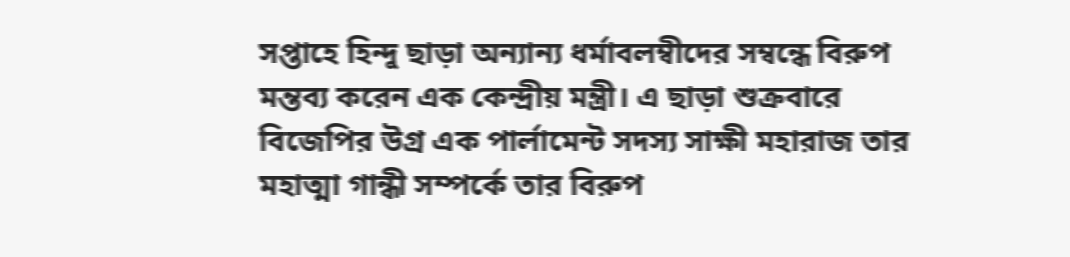সপ্তাহে হিন্দু ছাড়া অন্যান্য ধর্মাবলম্বীদের সম্বন্ধে বিরুপ মন্তব্য করেন এক কেন্দ্রীয় মন্ত্রী। এ ছাড়া শুক্রবারে বিজেপির উগ্র এক পার্লামেন্ট সদস্য সাক্ষী মহারাজ তার মহাত্মা গান্ধী সম্পর্কে তার বিরুপ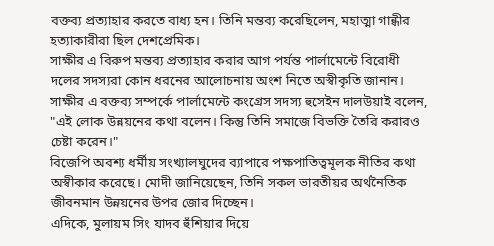বক্তব্য প্রত্যাহার করতে বাধ্য হন। তিনি মন্তব্য করেছিলেন, মহাত্মা গান্ধীর হত্যাকারীরা ছিল দেশপ্রেমিক।
সাক্ষীর এ বিরুপ মন্তব্য প্রত্যাহার করার আগ পর্যন্ত পার্লামেন্টে বিরোধী দলের সদস্যরা কোন ধরনের আলোচনায় অংশ নিতে অস্বীকৃতি জানান।
সাক্ষীর এ বক্তব্য সম্পর্কে পার্লামেন্টে কংগ্রেস সদস্য হুসেইন দালউয়াই বলেন, "এই লোক উন্নয়নের কথা বলেন। কিন্তু তিনি সমাজে বিভক্তি তৈরি করারও চেষ্টা করেন।"
বিজেপি অবশ্য ধর্মীয় সংখ্যালঘুদের ব্যাপারে পক্ষপাতিত্বমূলক নীতির কথা অস্বীকার করেছে। মোদী জানিয়েছেন, তিনি সকল ভারতীয়র অর্থনৈতিক জীবনমান উন্নয়নের উপর জোর দিচ্ছেন।
এদিকে, মুলায়ম সিং যাদব হুঁশিয়ার দিয়ে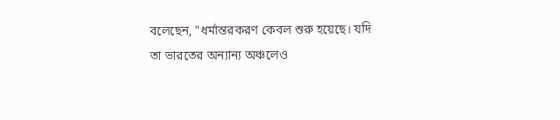বলেছেন, "ধর্মান্তরকরণ কেবল শুরু হয়েছে। যদি তা ভারতের অন্যান্য অঞ্চলেও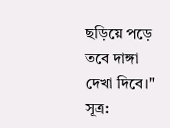ছড়িয়ে পড়ে তবে দাঙ্গা দেখা দিবে।" সূত্র: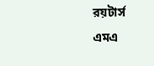রয়টার্স
এমএ